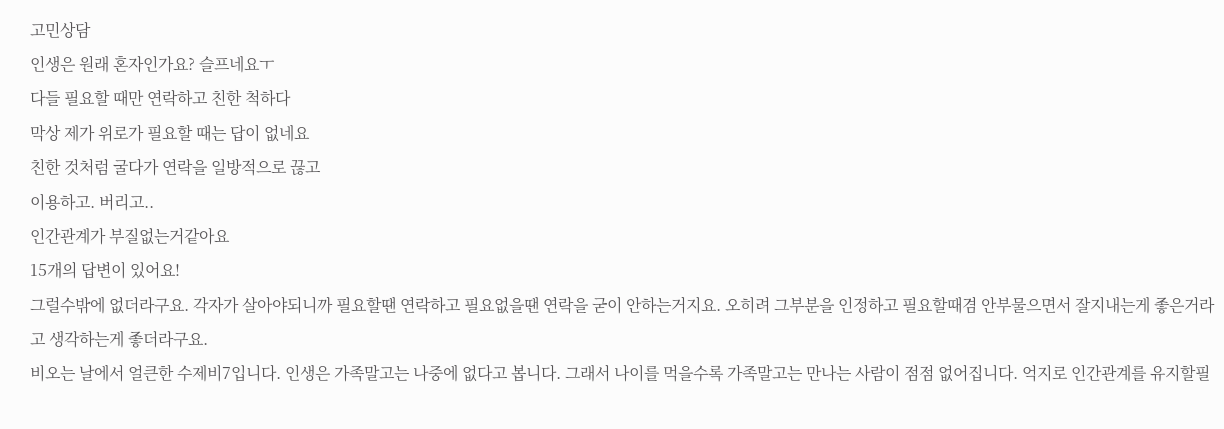고민상담
인생은 원래 혼자인가요? 슬프네요ㅜ
다들 필요할 때만 연락하고 친한 척하다
막상 제가 위로가 필요할 때는 답이 없네요
친한 것처럼 굴다가 연락을 일방적으로 끊고
이용하고. 버리고..
인간관계가 부질없는거같아요
15개의 답변이 있어요!
그럴수밖에 없더라구요. 각자가 살아야되니까 필요할땐 연락하고 필요없을땐 연락을 굳이 안하는거지요. 오히려 그부분을 인정하고 필요할때겸 안부물으면서 잘지내는게 좋은거라고 생각하는게 좋더라구요.
비오는 날에서 얼큰한 수제비7입니다. 인생은 가족말고는 나중에 없다고 봅니다. 그래서 나이를 먹을수록 가족말고는 만나는 사람이 점점 없어집니다. 억지로 인간관계를 유지할필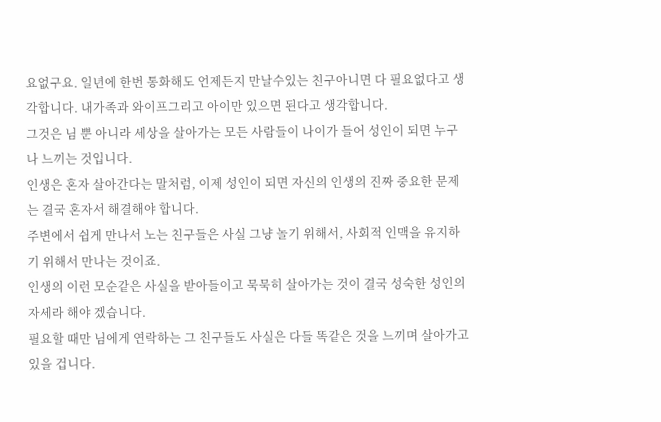요없구요. 일년에 한번 통화해도 언제든지 만날수있는 친구아니면 다 필요없다고 생각합니다. 내가족과 와이프그리고 아이만 있으면 된다고 생각합니다.
그것은 님 뿐 아니라 세상을 살아가는 모든 사람들이 나이가 들어 성인이 되면 누구나 느끼는 것입니다.
인생은 혼자 살아간다는 말처럼, 이제 성인이 되면 자신의 인생의 진짜 중요한 문제는 결국 혼자서 해결해야 합니다.
주변에서 쉽게 만나서 노는 친구들은 사실 그냥 놀기 위해서, 사회적 인맥을 유지하기 위해서 만나는 것이죠.
인생의 이런 모순같은 사실을 받아들이고 묵묵히 살아가는 것이 결국 성숙한 성인의 자세라 해야 겠습니다.
필요할 때만 님에게 연락하는 그 친구들도 사실은 다들 똑같은 것을 느끼며 살아가고 있을 겁니다.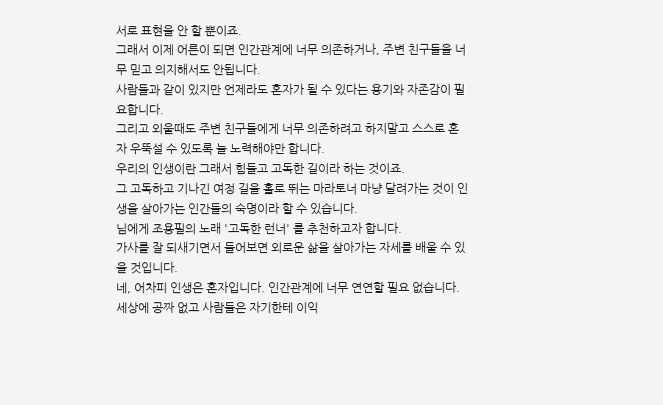서로 표현을 안 할 뿐이죠.
그래서 이제 어른이 되면 인간관계에 너무 의존하거나, 주변 친구들을 너무 믿고 의지해서도 안됩니다.
사람들과 같이 있지만 언제라도 혼자가 될 수 있다는 용기와 자존감이 필요합니다.
그리고 외울때도 주변 친구들에게 너무 의존하려고 하지말고 스스로 혼자 우뚝설 수 있도록 늘 노력해야만 합니다.
우리의 인생이란 그래서 힘들고 고독한 길이라 하는 것이죠.
그 고독하고 기나긴 여정 길을 홀로 뛰는 마라토너 마냥 달려가는 것이 인생을 살아가는 인간들의 숙명이라 할 수 있습니다.
님에게 조용필의 노래 '고독한 런너' 를 추천하고자 합니다.
가사를 잘 되새기면서 들어보면 외로운 삶을 살아가는 자세를 배울 수 있을 것입니다.
네, 어차피 인생은 혼자입니다. 인간관계에 너무 연연할 필요 없습니다. 세상에 공짜 없고 사람들은 자기한테 이익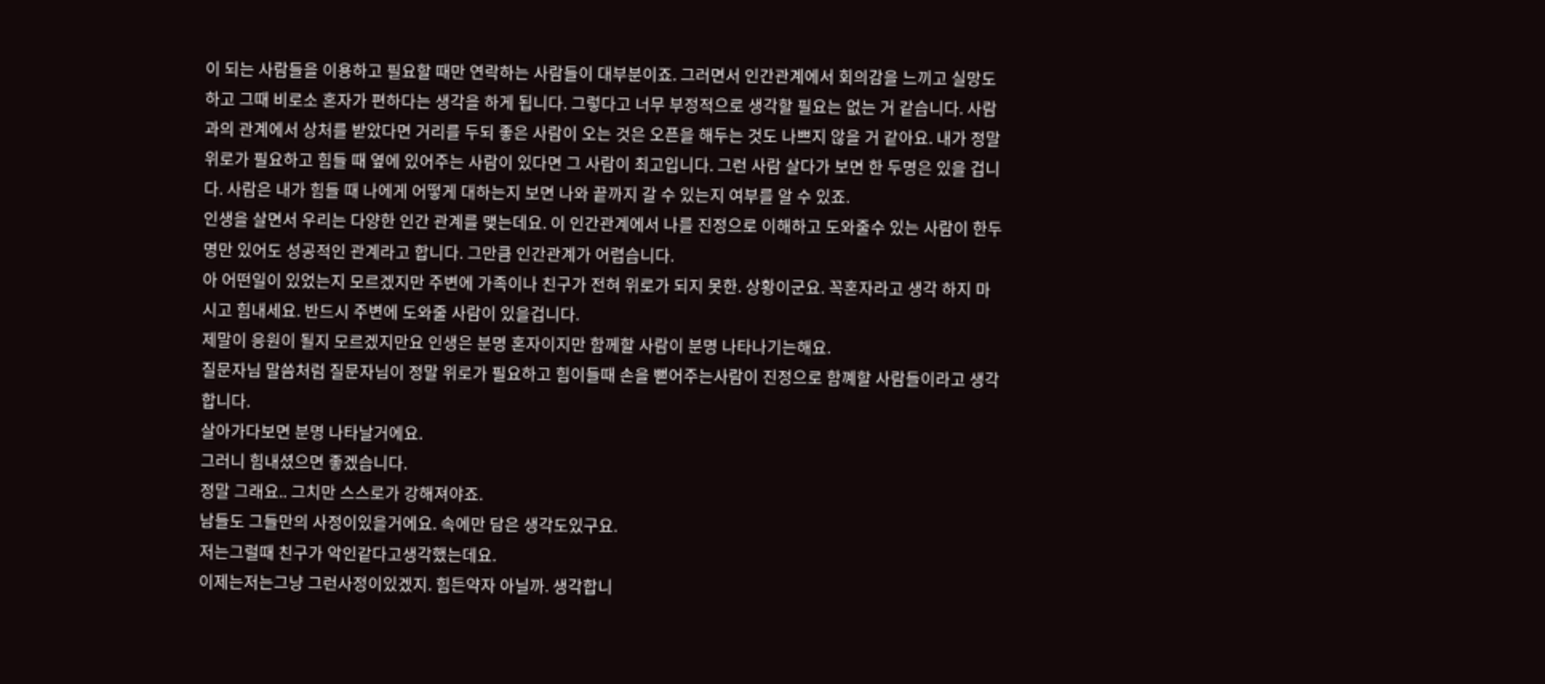이 되는 사람들을 이용하고 필요할 때만 연락하는 사람들이 대부분이죠. 그러면서 인간관계에서 회의감을 느끼고 실망도 하고 그때 비로소 혼자가 편하다는 생각을 하게 됩니다. 그렇다고 너무 부정적으로 생각할 필요는 없는 거 같습니다. 사람과의 관계에서 상처를 받았다면 거리를 두되 좋은 사람이 오는 것은 오픈을 해두는 것도 나쁘지 않을 거 같아요. 내가 정말 위로가 필요하고 힘들 때 옆에 있어주는 사람이 있다면 그 사람이 최고입니다. 그런 사람 살다가 보면 한 두명은 있을 겁니다. 사람은 내가 힘들 때 나에게 어떻게 대하는지 보면 나와 끝까지 갈 수 있는지 여부를 알 수 있죠.
인생을 살면서 우리는 다양한 인간 관계를 맺는데요. 이 인간관계에서 나를 진정으로 이해하고 도와줄수 있는 사람이 한두명만 있어도 성공적인 관계라고 합니다. 그만큼 인간관계가 어렵습니다.
아 어떤일이 있었는지 모르겠지만 주변에 가족이나 친구가 전혀 위로가 되지 못한. 상황이군요. 꼭혼자라고 생각 하지 마시고 힘내세요. 반드시 주변에 도와줄 사람이 있을겁니다.
제말이 응원이 될지 모르겠지만요 인생은 분명 혼자이지만 함께할 사람이 분명 나타나기는해요.
질문자님 말씀처럼 질문자님이 정말 위로가 필요하고 힘이들때 손을 뻗어주는사람이 진정으로 함꼐할 사람들이라고 생각합니다.
살아가다보면 분명 나타날거에요.
그러니 힘내셨으면 좋겠습니다.
정말 그래요.. 그치만 스스로가 강해져야죠.
남들도 그들만의 사정이있을거에요. 속에만 담은 생각도있구요.
저는그럴때 친구가 악인같다고생각했는데요.
이제는저는그냥 그런사정이있겠지. 힘든약자 아닐까. 생각합니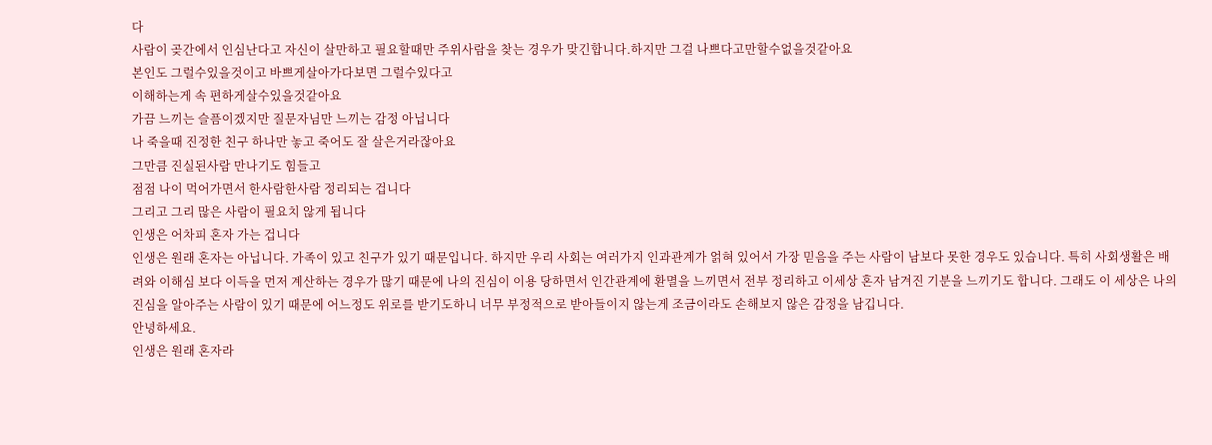다
사람이 곶간에서 인심난다고 자신이 살만하고 필요할때만 주위사람을 찾는 경우가 맞긴합니다.하지만 그걸 나쁘다고만할수없을것같아요
본인도 그럴수있을것이고 바쁘게살아가다보면 그럴수있다고
이해하는게 속 편하게살수있을것같아요
가끔 느끼는 슬픔이겠지만 질문자님만 느끼는 감정 아닙니다
나 죽을때 진정한 친구 하나만 놓고 죽어도 잘 살은거라잖아요
그만큼 진실된사람 만나기도 힘들고
점점 나이 먹어가면서 한사람한사람 정리되는 겁니다
그리고 그리 많은 사람이 필요치 않게 됩니다
인생은 어차피 혼자 가는 겁니다
인생은 원래 혼자는 아닙니다. 가족이 있고 친구가 있기 때문입니다. 하지만 우리 사회는 여러가지 인과관계가 얽혀 있어서 가장 믿음을 주는 사람이 남보다 못한 경우도 있습니다. 특히 사회생활은 배려와 이해심 보다 이득을 먼저 계산하는 경우가 많기 때문에 나의 진심이 이용 당하면서 인간관계에 환멸을 느끼면서 전부 정리하고 이세상 혼자 남겨진 기분을 느끼기도 합니다. 그래도 이 세상은 나의 진심을 알아주는 사람이 있기 때문에 어느정도 위로를 받기도하니 너무 부정적으로 받아들이지 않는게 조금이라도 손해보지 않은 감정을 남깁니다.
안녕하세요.
인생은 원래 혼자라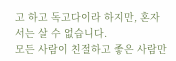고 하고 독고다이라 하지만, 혼자서는 살 수 없습니다.
모든 사람이 친절하고 좋은 사람만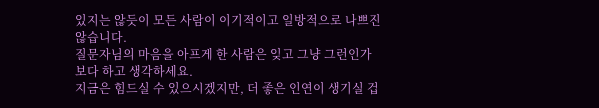있지는 않듯이 모든 사람이 이기적이고 일방적으로 나쁘진 않습니다.
질문자님의 마음을 아프게 한 사람은 잊고 그냥 그런인가보다 하고 생각하세요.
지금은 힘드실 수 있으시겠지만, 더 좋은 인연이 생기실 겁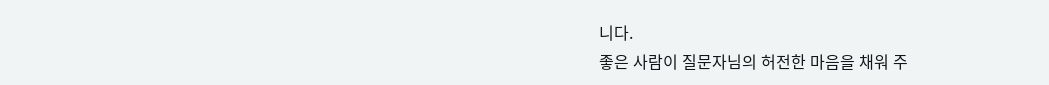니다.
좋은 사람이 질문자님의 허전한 마음을 채워 주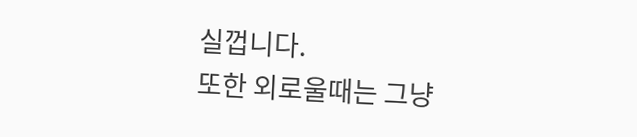실껍니다.
또한 외로울때는 그냥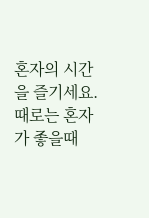혼자의 시간을 즐기세요. 때로는 혼자가 좋을때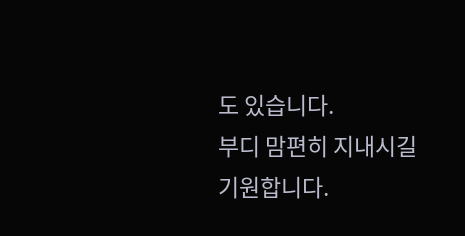도 있습니다.
부디 맘편히 지내시길 기원합니다.